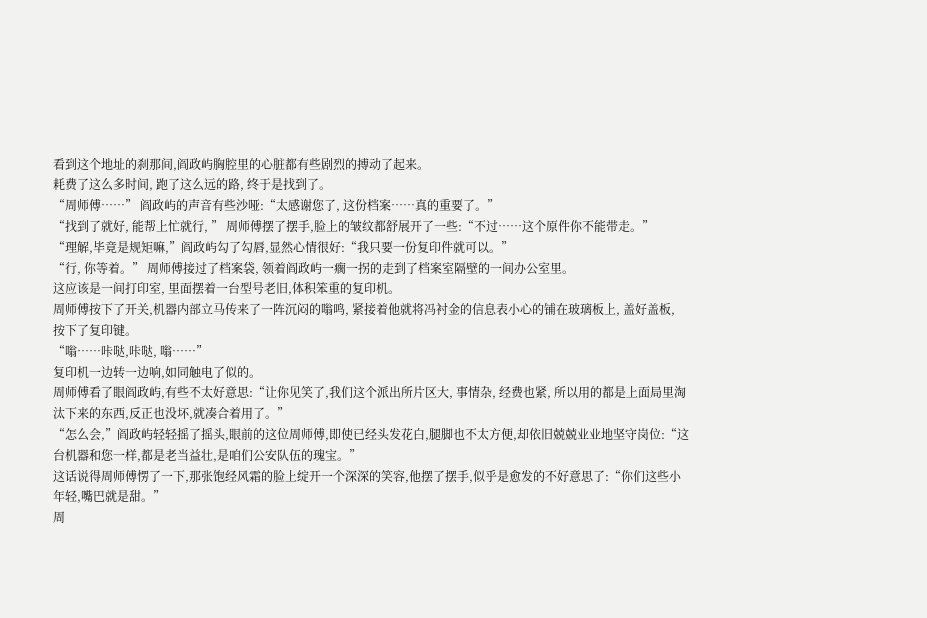看到这个地址的刹那间,阎政屿胸腔里的心脏都有些剧烈的搏动了起来。
耗费了这么多时间, 跑了这么远的路, 终于是找到了。
“周师傅……” 阎政屿的声音有些沙哑:“太感谢您了, 这份档案……真的重要了。”
“找到了就好, 能帮上忙就行, ” 周师傅摆了摆手,脸上的皱纹都舒展开了一些:“不过……这个原件你不能带走。”
“理解,毕竟是规矩嘛,”阎政屿勾了勾唇,显然心情很好:“我只要一份复印件就可以。”
“行, 你等着。” 周师傅接过了档案袋, 领着阎政屿一瘸一拐的走到了档案室隔壁的一间办公室里。
这应该是一间打印室, 里面摆着一台型号老旧,体积笨重的复印机。
周师傅按下了开关,机器内部立马传来了一阵沉闷的嗡鸣, 紧接着他就将冯衬金的信息表小心的铺在玻璃板上, 盖好盖板, 按下了复印键。
“嗡……咔哒,咔哒, 嗡……”
复印机一边转一边响,如同触电了似的。
周师傅看了眼阎政屿,有些不太好意思:“让你见笑了,我们这个派出所片区大, 事情杂, 经费也紧, 所以用的都是上面局里淘汰下来的东西,反正也没坏,就凑合着用了。”
“怎么会,”阎政屿轻轻摇了摇头,眼前的这位周师傅,即使已经头发花白,腿脚也不太方便,却依旧兢兢业业地坚守岗位:“这台机器和您一样,都是老当益壮,是咱们公安队伍的瑰宝。”
这话说得周师傅愣了一下,那张饱经风霜的脸上绽开一个深深的笑容,他摆了摆手,似乎是愈发的不好意思了:“你们这些小年轻,嘴巴就是甜。”
周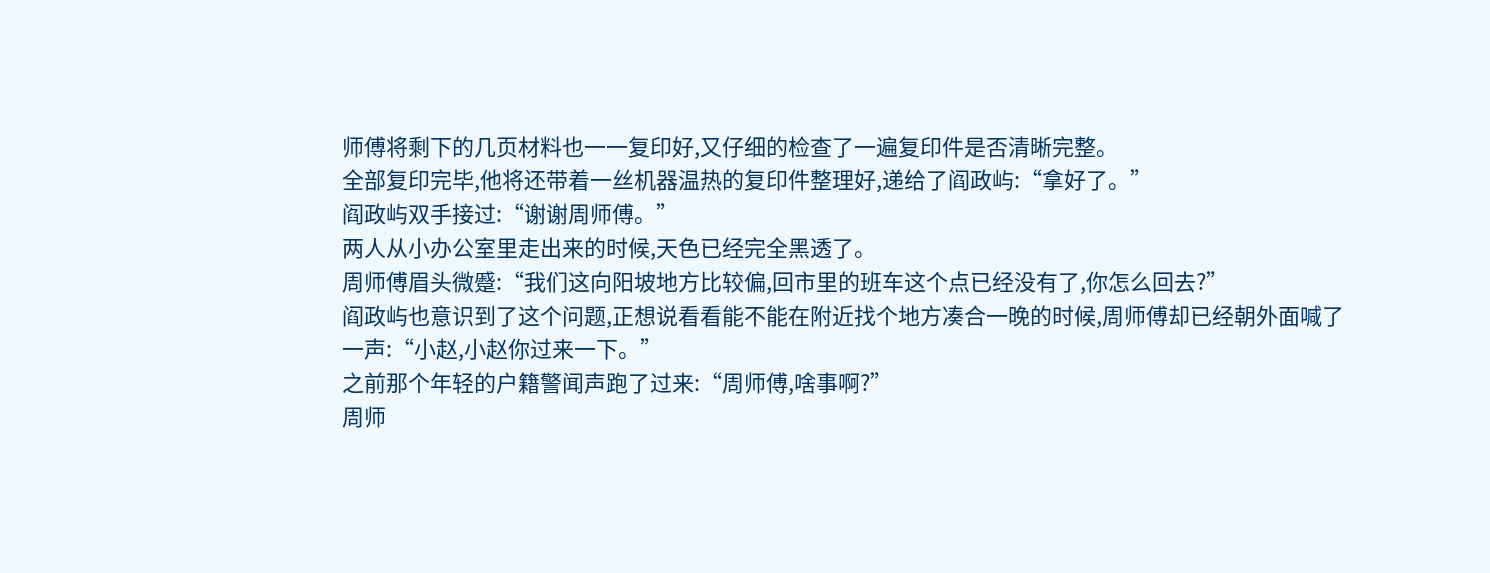师傅将剩下的几页材料也一一复印好,又仔细的检查了一遍复印件是否清晰完整。
全部复印完毕,他将还带着一丝机器温热的复印件整理好,递给了阎政屿:“拿好了。”
阎政屿双手接过:“谢谢周师傅。”
两人从小办公室里走出来的时候,天色已经完全黑透了。
周师傅眉头微蹙:“我们这向阳坡地方比较偏,回市里的班车这个点已经没有了,你怎么回去?”
阎政屿也意识到了这个问题,正想说看看能不能在附近找个地方凑合一晚的时候,周师傅却已经朝外面喊了一声:“小赵,小赵你过来一下。”
之前那个年轻的户籍警闻声跑了过来:“周师傅,啥事啊?”
周师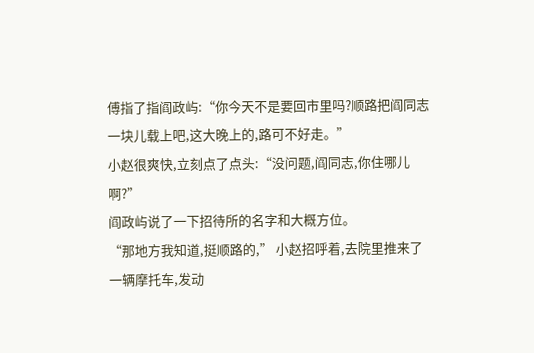傅指了指阎政屿:“你今天不是要回市里吗?顺路把阎同志一块儿载上吧,这大晚上的,路可不好走。”
小赵很爽快,立刻点了点头:“没问题,阎同志,你住哪儿啊?”
阎政屿说了一下招待所的名字和大概方位。
“那地方我知道,挺顺路的,” 小赵招呼着,去院里推来了一辆摩托车,发动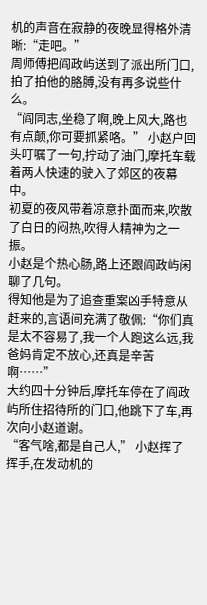机的声音在寂静的夜晚显得格外清晰:“走吧。”
周师傅把阎政屿送到了派出所门口,拍了拍他的胳膊,没有再多说些什么。
“阎同志,坐稳了啊,晚上风大,路也有点颠,你可要抓紧咯。” 小赵户回头叮嘱了一句,拧动了油门,摩托车载着两人快速的驶入了郊区的夜幕中。
初夏的夜风带着凉意扑面而来,吹散了白日的闷热,吹得人精神为之一振。
小赵是个热心肠,路上还跟阎政屿闲聊了几句。
得知他是为了追查重案凶手特意从赶来的,言语间充满了敬佩:“你们真是太不容易了,我一个人跑这么远,我爸妈肯定不放心,还真是辛苦啊……”
大约四十分钟后,摩托车停在了阎政屿所住招待所的门口,他跳下了车,再次向小赵道谢。
“客气啥,都是自己人,” 小赵挥了挥手,在发动机的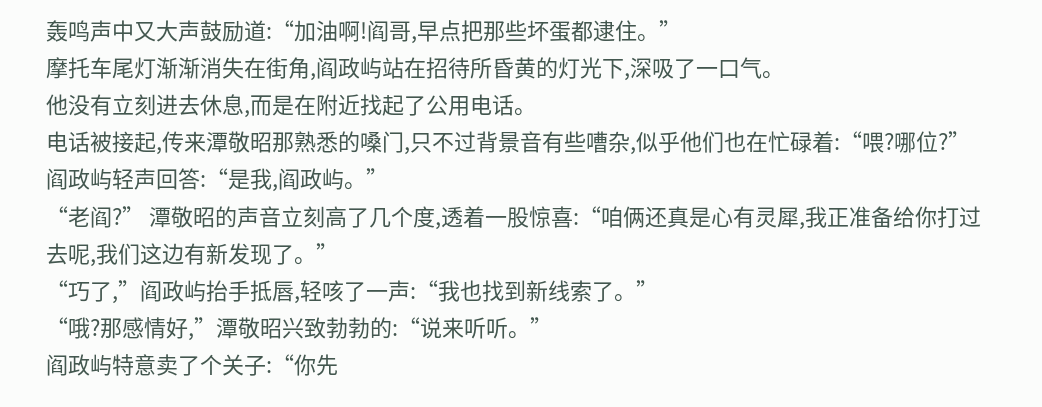轰鸣声中又大声鼓励道:“加油啊!阎哥,早点把那些坏蛋都逮住。”
摩托车尾灯渐渐消失在街角,阎政屿站在招待所昏黄的灯光下,深吸了一口气。
他没有立刻进去休息,而是在附近找起了公用电话。
电话被接起,传来潭敬昭那熟悉的嗓门,只不过背景音有些嘈杂,似乎他们也在忙碌着:“喂?哪位?”
阎政屿轻声回答:“是我,阎政屿。”
“老阎?” 潭敬昭的声音立刻高了几个度,透着一股惊喜:“咱俩还真是心有灵犀,我正准备给你打过去呢,我们这边有新发现了。”
“巧了,”阎政屿抬手抵唇,轻咳了一声:“我也找到新线索了。”
“哦?那感情好,”潭敬昭兴致勃勃的:“说来听听。”
阎政屿特意卖了个关子:“你先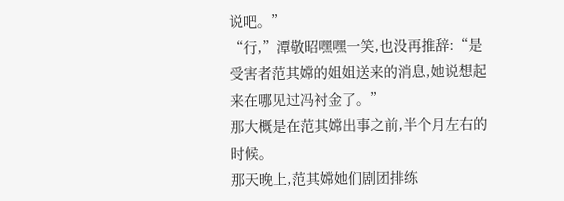说吧。”
“行,”潭敬昭嘿嘿一笑,也没再推辞:“是受害者范其嫦的姐姐送来的消息,她说想起来在哪见过冯衬金了。”
那大概是在范其嫦出事之前,半个月左右的时候。
那天晚上,范其嫦她们剧团排练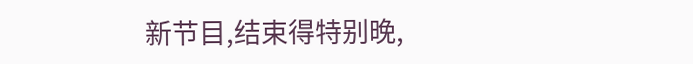新节目,结束得特别晚,